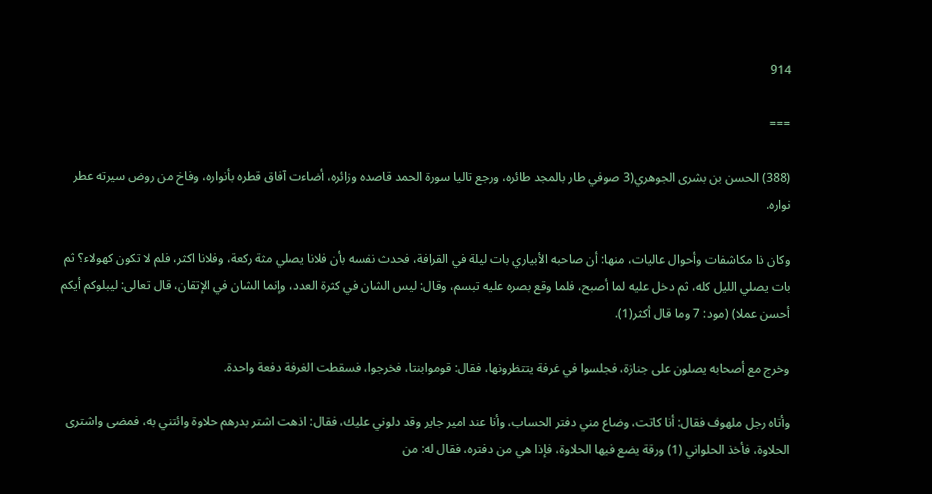914

===

(388) الحسن بن بشرى الجوهري(3 صوفي طار بالمجد طائره، ورجع تاليا سورة الحمد قاصده وزائره، أضاءت آفاق قطره بأنواره، وفاخ من روض سيرته عطر نواره.

وكان ذا مكاشفات وأحوال عاليات، منها: أن صاحبه الأبياري بات ليلة في القرافة، فحدث نفسه بأن فلانا يصلي مثة ركعة، وفلانا اكثر، فلم لا تكون كهولاء؟ ثم بات يصلي الليل كله، ثم دخل عليه لما أصبح، فلما وقع بصره عليه تبسم، وقال: ليس الشان في كثرة العدد، وإنما الشان في الإتقان، قال تعالى: ليبلوكم أيكم أحسن عملا) (مود: 7 وما قال أكثر(1).

وخرج مع أصحابه يصلون على جنازة، فجلسوا في غرفة يتتظرونها، فقال: قوموابنتا، فخرجوا، فسقطت الغرفة دفعة واحدة.

وأتاه رجل ملهوف فقال: أنا كاتت، وضاع مني دفتر الحساب، وأنا عند امير جاير وقد دلوني عليك، فقال: اذهت اشتر بدرهم حلاوة وائتني به، فمضى واشترى الحلاوة، فأخذ الحلواني (1) ورقة يضع فيها الحلاوة، فإذا هي من دفتره، فقال له: من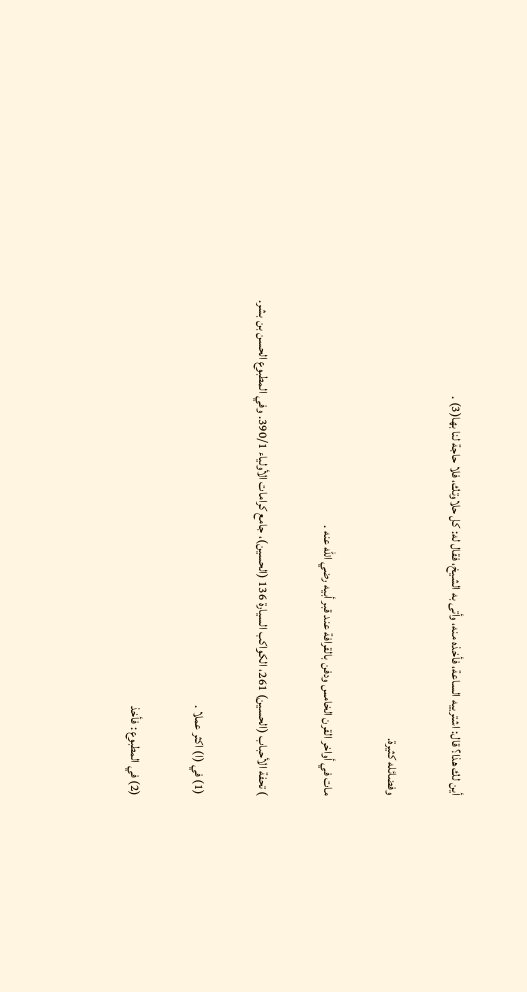أين لك هذا؟ قال: اشترييه الساعة، فأخذه منه، وأتى به الشيخ، فقال له: كل حلاوتك، فلا حاجة لنا بها(3) .

وفضائله كثيرة.

مات في أواخر القرن الخامس ودفن بالقرافة عند قبر أبيه رضي الله عنه .

) تحفة الأحباب (الحسين) 261، الكواكب السيارة 136 (الحسين)، جامع كرامات الأولياء 390/1. وفي المطبوع الحسن بن بشر.

(1) في (ا) اكثر عملا .

(2) في المطبوع : فأخذ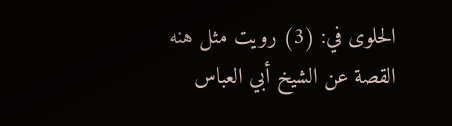الحلوى في: (3) رويت مثل هنه القصة عن الشيخ أبي العباس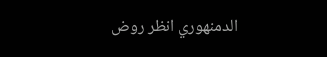الدمنهوري انظر روض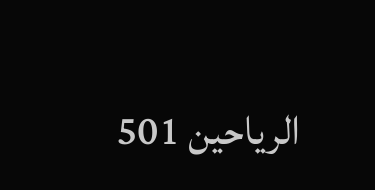الرياحين 501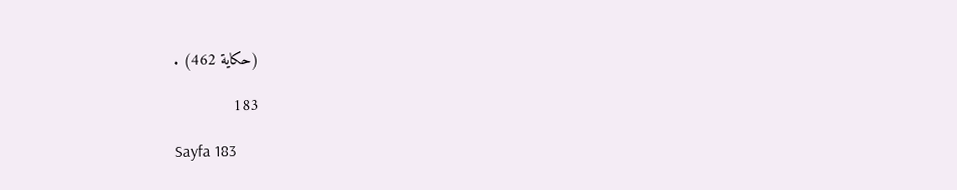(حكاية 462) .

183

Sayfa 183